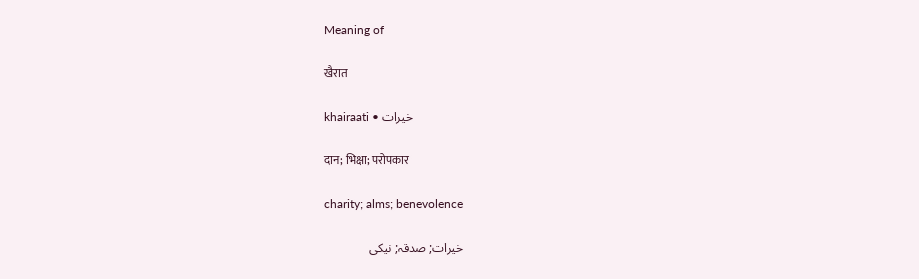Meaning of

खैरात

khairaati • خیرات

दान; भिक्षा; परोपकार

charity; alms; benevolence

خیرات; صدقہ; نیکی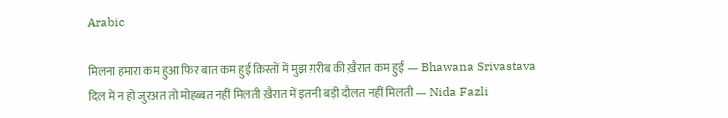Arabic

मिलना हमारा कम हुआ फिर बात कम हुई क़िस्तों में मुझ ग़रीब की ख़ैरात कम हुई — Bhawana Srivastava
दिल में न हो जुरअत तो मोहब्बत नहीं मिलती ख़ैरात में इतनी बड़ी दौलत नहीं मिलती — Nida Fazli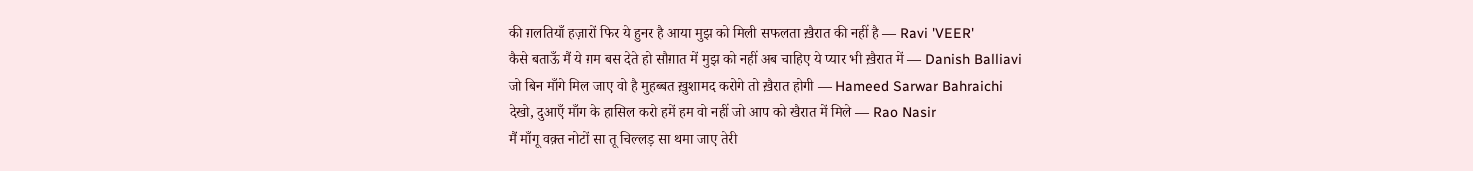की ग़लतियाँ हज़ारों फिर ये हुनर है आया मुझ को मिली सफलता ख़ैरात की नहीं है — Ravi 'VEER'
कैसे बताऊँ मैं ये ग़म बस देते हो सौग़ात में मुझ को नहीं अब चाहिए ये प्यार भी ख़ैरात में — Danish Balliavi
जो बिन माँगे मिल जाए वो है मुहब्बत ख़ुशामद करोगे तो ख़ैरात होगी — Hameed Sarwar Bahraichi
देखो, दुआएँ माँग के हासिल करो हमें हम वो नहीं जो आप को खैरात में मिले — Rao Nasir
मैं माँगू वक़्त नोटों सा तू चिल्लड़ सा थमा जाए तेरी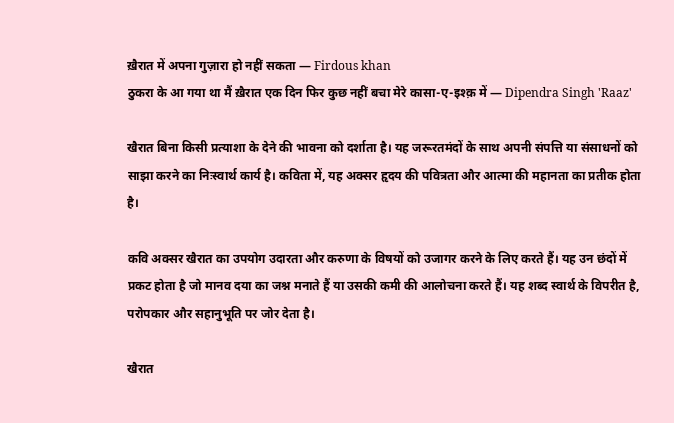ख़ैरात में अपना गुज़ारा हो नहीं सकता — Firdous khan
ठुकरा के आ गया था मैं ख़ैरात एक दिन फिर कुछ नहीं बचा मेरे कासा-ए-इश्क़ में — Dipendra Singh 'Raaz'

खैरात बिना किसी प्रत्याशा के देने की भावना को दर्शाता है। यह जरूरतमंदों के साथ अपनी संपत्ति या संसाधनों को साझा करने का निःस्वार्थ कार्य है। कविता में, यह अक्सर हृदय की पवित्रता और आत्मा की महानता का प्रतीक होता है।

कवि अक्सर खैरात का उपयोग उदारता और करुणा के विषयों को उजागर करने के लिए करते हैं। यह उन छंदों में प्रकट होता है जो मानव दया का जश्न मनाते हैं या उसकी कमी की आलोचना करते हैं। यह शब्द स्वार्थ के विपरीत है, परोपकार और सहानुभूति पर जोर देता है।

खैरात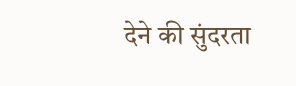देने की सुंदरता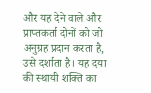और यह देने वाले और प्राप्तकर्ता दोनों को जो अनुग्रह प्रदान करता है, उसे दर्शाता है। यह दया की स्थायी शक्ति का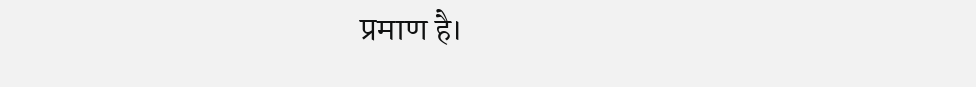प्रमाण है।